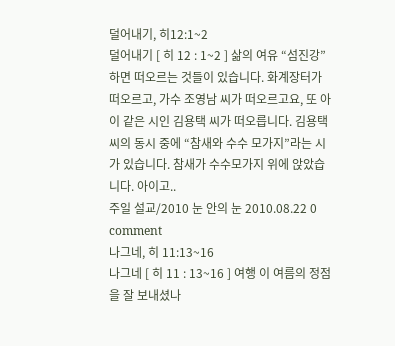덜어내기, 히12:1~2
덜어내기 [ 히 12 : 1~2 ] 삶의 여유 “섬진강”하면 떠오르는 것들이 있습니다. 화계장터가 떠오르고, 가수 조영남 씨가 떠오르고요, 또 아이 같은 시인 김용택 씨가 떠오릅니다. 김용택 씨의 동시 중에 “참새와 수수 모가지”라는 시가 있습니다. 참새가 수수모가지 위에 앉았습니다. 아이고..
주일 설교/2010 눈 안의 눈 2010.08.22 0 comment
나그네, 히 11:13~16
나그네 [ 히 11 : 13~16 ] 여행 이 여름의 정점을 잘 보내셨나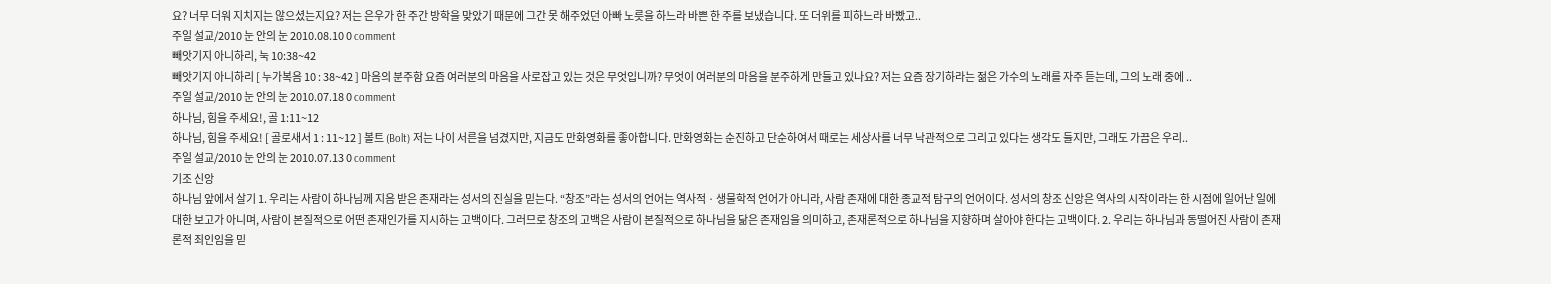요? 너무 더워 지치지는 않으셨는지요? 저는 은우가 한 주간 방학을 맞았기 때문에 그간 못 해주었던 아빠 노릇을 하느라 바쁜 한 주를 보냈습니다. 또 더위를 피하느라 바빴고..
주일 설교/2010 눈 안의 눈 2010.08.10 0 comment
빼앗기지 아니하리, 눅 10:38~42
빼앗기지 아니하리 [ 누가복음 10 : 38~42 ] 마음의 분주함 요즘 여러분의 마음을 사로잡고 있는 것은 무엇입니까? 무엇이 여러분의 마음을 분주하게 만들고 있나요? 저는 요즘 장기하라는 젊은 가수의 노래를 자주 듣는데, 그의 노래 중에 ..
주일 설교/2010 눈 안의 눈 2010.07.18 0 comment
하나님, 힘을 주세요!, 골 1:11~12
하나님, 힘을 주세요! [ 골로새서 1 : 11~12 ] 볼트 (Bolt) 저는 나이 서른을 넘겼지만, 지금도 만화영화를 좋아합니다. 만화영화는 순진하고 단순하여서 때로는 세상사를 너무 낙관적으로 그리고 있다는 생각도 들지만, 그래도 가끔은 우리..
주일 설교/2010 눈 안의 눈 2010.07.13 0 comment
기조 신앙
하나님 앞에서 살기 1. 우리는 사람이 하나님께 지음 받은 존재라는 성서의 진실을 믿는다. “창조”라는 성서의 언어는 역사적 · 생물학적 언어가 아니라, 사람 존재에 대한 종교적 탐구의 언어이다. 성서의 창조 신앙은 역사의 시작이라는 한 시점에 일어난 일에 대한 보고가 아니며, 사람이 본질적으로 어떤 존재인가를 지시하는 고백이다. 그러므로 창조의 고백은 사람이 본질적으로 하나님을 닮은 존재임을 의미하고, 존재론적으로 하나님을 지향하며 살아야 한다는 고백이다. 2. 우리는 하나님과 동떨어진 사람이 존재론적 죄인임을 믿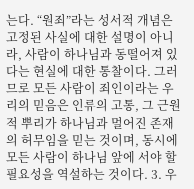는다. “원죄”라는 성서적 개념은 고정된 사실에 대한 설명이 아니라, 사람이 하나님과 동떨어져 있다는 현실에 대한 통찰이다. 그러므로 모든 사람이 죄인이라는 우리의 믿음은 인류의 고통, 그 근원적 뿌리가 하나님과 멀어진 존재의 허무임을 믿는 것이며, 동시에 모든 사람이 하나님 앞에 서야 할 필요성을 역설하는 것이다. 3. 우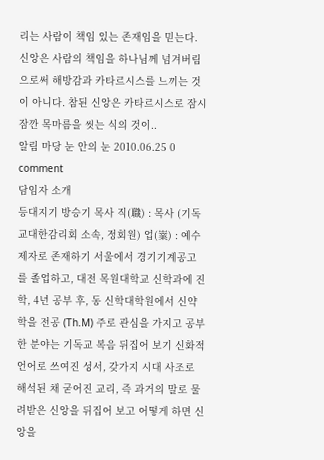리는 사람이 책임 있는 존재임을 믿는다. 신앙은 사람의 책임을 하나님께 넘겨버림으로써 해방감과 카타르시스를 느끼는 것이 아니다. 참된 신앙은 카타르시스로 잠시 잠깐 목마름을 씻는 식의 것이..
알림 마당 눈 안의 눈 2010.06.25 0 comment
담임자 소개
등대지기 방승기 목사 직(職) : 목사 (기독교대한감리회 소속, 정회원) 업(嶪) : 예수 제자로 존재하기 서울에서 경기기계공고를 졸업하고, 대전 목원대학교 신학과에 진학, 4년 공부 후, 동 신학대학원에서 신약학을 전공 (Th.M) 주로 관심을 가지고 공부한 분야는 기독교 복음 뒤집어 보기 신화적 언어로 쓰여진 성서, 갖가지 시대 사조로 해석된 채 굳어진 교리, 즉 과거의 말로 물려받은 신앙을 뒤집어 보고 어떻게 하면 신앙을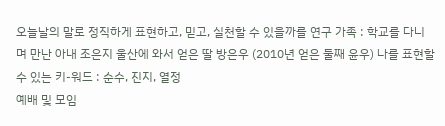오늘날의 말로 정직하게 표현하고, 믿고, 실천할 수 있을까를 연구 가족 : 학교를 다니며 만난 아내 조은지 울산에 와서 얻은 딸 방은우 (2010년 얻은 둘째 윤우) 나를 표현할 수 있는 키-워드 : 순수, 진지, 열정
예배 및 모임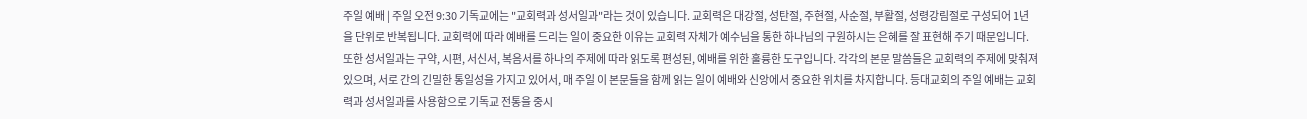주일 예배 | 주일 오전 9:30 기독교에는 "교회력과 성서일과"라는 것이 있습니다. 교회력은 대강절, 성탄절, 주현절, 사순절, 부활절, 성령강림절로 구성되어 1년을 단위로 반복됩니다. 교회력에 따라 예배를 드리는 일이 중요한 이유는 교회력 자체가 예수님을 통한 하나님의 구원하시는 은혜를 잘 표현해 주기 때문입니다. 또한 성서일과는 구약, 시편, 서신서, 복음서를 하나의 주제에 따라 읽도록 편성된, 예배를 위한 훌륭한 도구입니다. 각각의 본문 말씀들은 교회력의 주제에 맞춰져 있으며, 서로 간의 긴밀한 통일성을 가지고 있어서, 매 주일 이 본문들을 함께 읽는 일이 예배와 신앙에서 중요한 위치를 차지합니다. 등대교회의 주일 예배는 교회력과 성서일과를 사용함으로 기독교 전통을 중시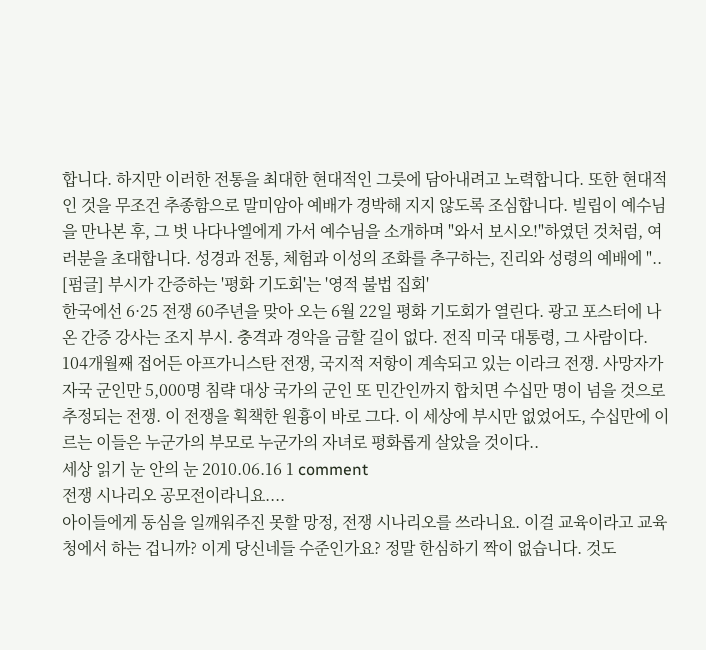합니다. 하지만 이러한 전통을 최대한 현대적인 그릇에 담아내려고 노력합니다. 또한 현대적인 것을 무조건 추종함으로 말미암아 예배가 경박해 지지 않도록 조심합니다. 빌립이 예수님을 만나본 후, 그 벗 나다나엘에게 가서 예수님을 소개하며 "와서 보시오!"하였던 것처럼, 여러분을 초대합니다. 성경과 전통, 체험과 이성의 조화를 추구하는, 진리와 성령의 예배에 "..
[펌글] 부시가 간증하는 '평화 기도회'는 '영적 불법 집회'
한국에선 6·25 전쟁 60주년을 맞아 오는 6월 22일 평화 기도회가 열린다. 광고 포스터에 나온 간증 강사는 조지 부시. 충격과 경악을 금할 길이 없다. 전직 미국 대통령, 그 사람이다. 104개월째 접어든 아프가니스탄 전쟁, 국지적 저항이 계속되고 있는 이라크 전쟁. 사망자가 자국 군인만 5,000명 침략 대상 국가의 군인 또 민간인까지 합치면 수십만 명이 넘을 것으로 추정되는 전쟁. 이 전쟁을 획책한 원흉이 바로 그다. 이 세상에 부시만 없었어도, 수십만에 이르는 이들은 누군가의 부모로 누군가의 자녀로 평화롭게 살았을 것이다..
세상 읽기 눈 안의 눈 2010.06.16 1 comment
전쟁 시나리오 공모전이라니요....
아이들에게 동심을 일깨워주진 못할 망정, 전쟁 시나리오를 쓰라니요. 이걸 교육이라고 교육청에서 하는 겁니까? 이게 당신네들 수준인가요? 정말 한심하기 짝이 없습니다. 것도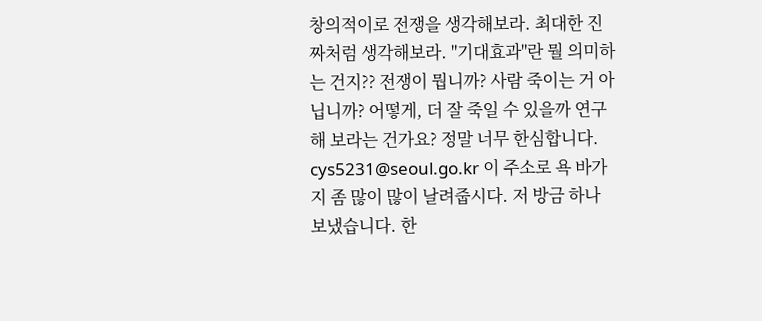창의적이로 전쟁을 생각해보라. 최대한 진짜처럼 생각해보라. "기대효과"란 뭘 의미하는 건지?? 전쟁이 뭡니까? 사람 죽이는 거 아닙니까? 어떻게, 더 잘 죽일 수 있을까 연구해 보라는 건가요? 정말 너무 한심합니다. cys5231@seoul.go.kr 이 주소로 욕 바가지 좀 많이 많이 날려줍시다. 저 방금 하나 보냈습니다. 한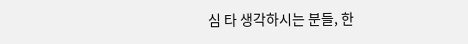심 타 생각하시는 분들, 한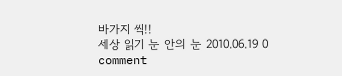바가지 씩!!
세상 읽기 눈 안의 눈 2010.06.19 0 comment